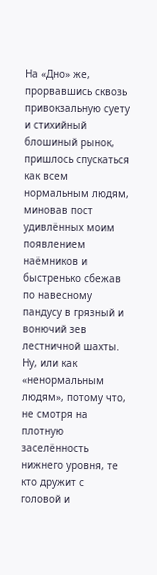На «Дно» же, прорвавшись сквозь привокзальную суету и стихийный блошиный рынок, пришлось спускаться как всем нормальным людям, миновав пост удивлённых моим появлением наёмников и быстренько сбежав по навесному пандусу в грязный и вонючий зев лестничной шахты. Ну, или как «ненормальным людям», потому что, не смотря на плотную заселённость нижнего уровня, те кто дружит с головой и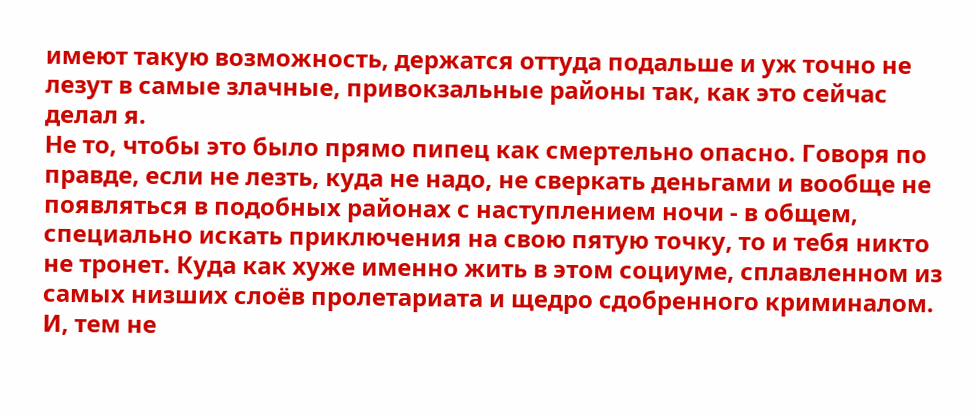имеют такую возможность, держатся оттуда подальше и уж точно не лезут в самые злачные, привокзальные районы так, как это сейчас делал я.
Не то, чтобы это было прямо пипец как смертельно опасно. Говоря по правде, если не лезть, куда не надо, не сверкать деньгами и вообще не появляться в подобных районах с наступлением ночи - в общем, специально искать приключения на свою пятую точку, то и тебя никто не тронет. Куда как хуже именно жить в этом социуме, сплавленном из самых низших слоёв пролетариата и щедро сдобренного криминалом.
И, тем не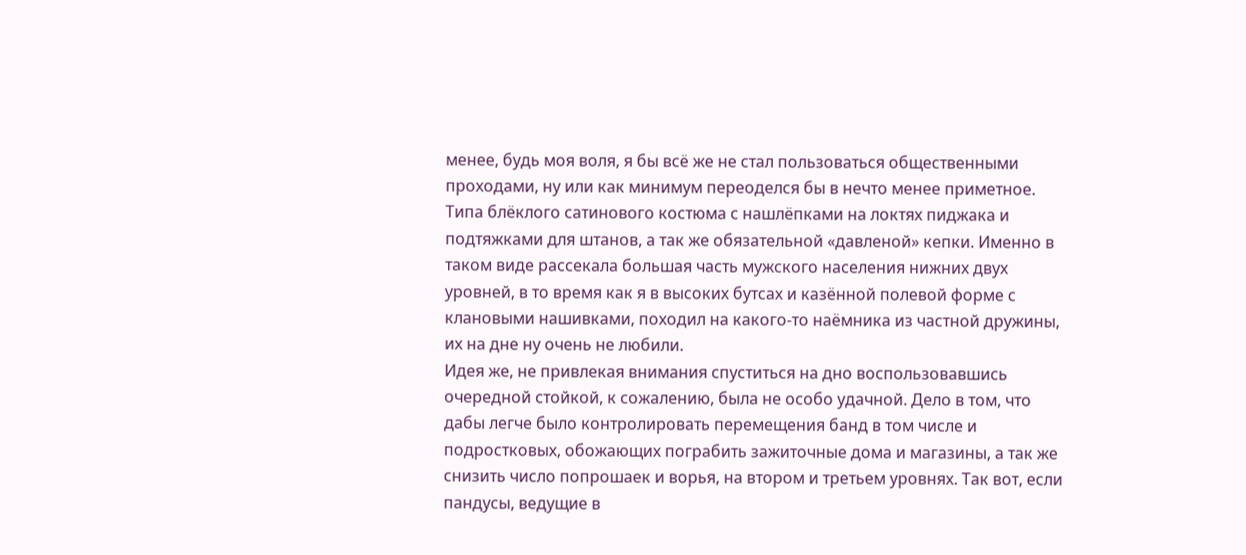менее, будь моя воля, я бы всё же не стал пользоваться общественными проходами, ну или как минимум переоделся бы в нечто менее приметное. Типа блёклого сатинового костюма с нашлёпками на локтях пиджака и подтяжками для штанов, а так же обязательной «давленой» кепки. Именно в таком виде рассекала большая часть мужского населения нижних двух уровней, в то время как я в высоких бутсах и казённой полевой форме с клановыми нашивками, походил на какого-то наёмника из частной дружины, их на дне ну очень не любили.
Идея же, не привлекая внимания спуститься на дно воспользовавшись очередной стойкой, к сожалению, была не особо удачной. Дело в том, что дабы легче было контролировать перемещения банд в том числе и подростковых, обожающих пограбить зажиточные дома и магазины, а так же снизить число попрошаек и ворья, на втором и третьем уровнях. Так вот, если пандусы, ведущие в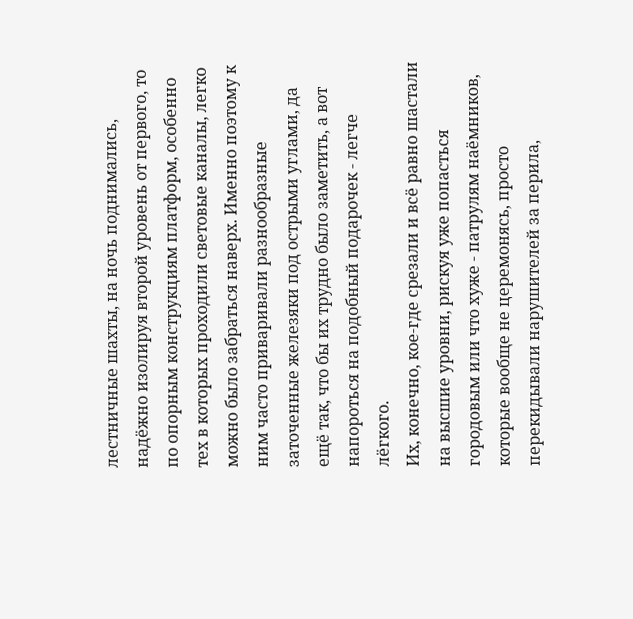лестничные шахты, на ночь поднимались, надёжно изолируя второй уровень от первого, то по опорным конструкциям платформ, особенно тех в которых проходили световые каналы, легко можно было забраться наверх. Именно поэтому к ним часто приваривали разнообразные заточенные железяки под острыми углами, да ещё так, что бы их трудно было заметить, а вот напороться на подобный подарочек - легче лёгкого.
Их, конечно, кое-где срезали и всё равно шастали на высшие уровни, рискуя уже попасться городовым или что хуже - патрулям наёмников, которые вообще не церемонясь, просто перекидывали нарушителей за перила,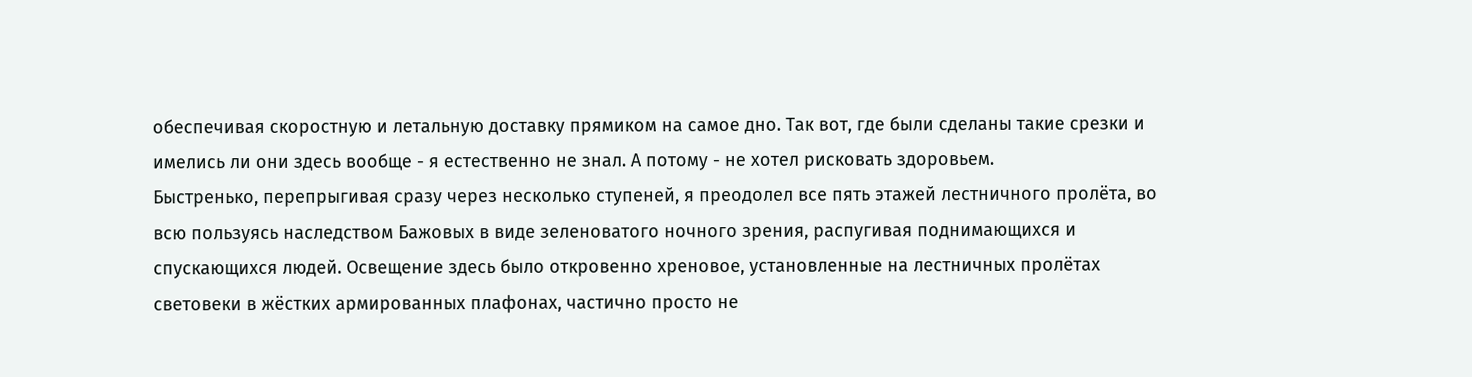обеспечивая скоростную и летальную доставку прямиком на самое дно. Так вот, где были сделаны такие срезки и имелись ли они здесь вообще - я естественно не знал. А потому - не хотел рисковать здоровьем.
Быстренько, перепрыгивая сразу через несколько ступеней, я преодолел все пять этажей лестничного пролёта, во всю пользуясь наследством Бажовых в виде зеленоватого ночного зрения, распугивая поднимающихся и спускающихся людей. Освещение здесь было откровенно хреновое, установленные на лестничных пролётах световеки в жёстких армированных плафонах, частично просто не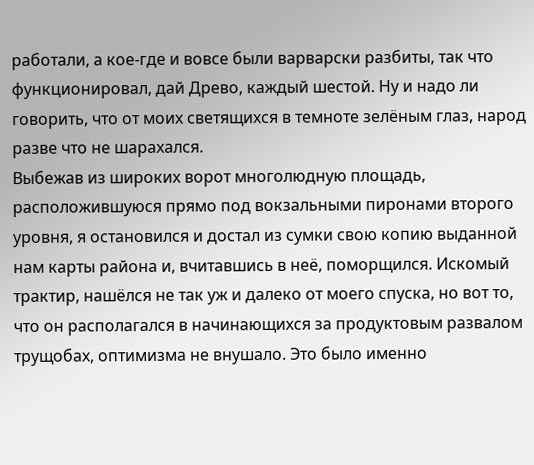работали, а кое-где и вовсе были варварски разбиты, так что функционировал, дай Древо, каждый шестой. Ну и надо ли говорить, что от моих светящихся в темноте зелёным глаз, народ разве что не шарахался.
Выбежав из широких ворот многолюдную площадь, расположившуюся прямо под вокзальными пиронами второго уровня, я остановился и достал из сумки свою копию выданной нам карты района и, вчитавшись в неё, поморщился. Искомый трактир, нашёлся не так уж и далеко от моего спуска, но вот то, что он располагался в начинающихся за продуктовым развалом трущобах, оптимизма не внушало. Это было именно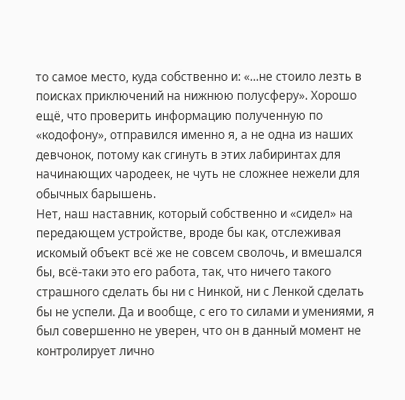то самое место, куда собственно и: «...не стоило лезть в поисках приключений на нижнюю полусферу». Хорошо ещё, что проверить информацию полученную по «кодофону», отправился именно я, а не одна из наших девчонок, потому как сгинуть в этих лабиринтах для начинающих чародеек, не чуть не сложнее нежели для обычных барышень.
Нет, наш наставник, который собственно и «сидел» на передающем устройстве, вроде бы как, отслеживая искомый объект всё же не совсем сволочь, и вмешался бы, всё-таки это его работа, так, что ничего такого страшного сделать бы ни с Нинкой, ни с Ленкой сделать бы не успели. Да и вообще, с его то силами и умениями, я был совершенно не уверен, что он в данный момент не контролирует лично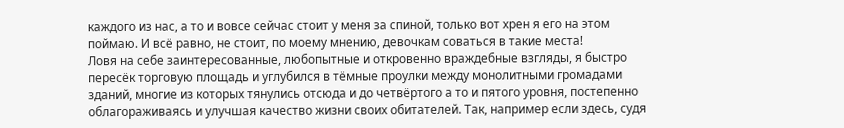каждого из нас, а то и вовсе сейчас стоит у меня за спиной, только вот хрен я его на этом поймаю. И всё равно, не стоит, по моему мнению, девочкам соваться в такие места!
Ловя на себе заинтересованные, любопытные и откровенно враждебные взгляды, я быстро пересёк торговую площадь и углубился в тёмные проулки между монолитными громадами зданий, многие из которых тянулись отсюда и до четвёртого а то и пятого уровня, постепенно облагораживаясь и улучшая качество жизни своих обитателей. Так, например если здесь, судя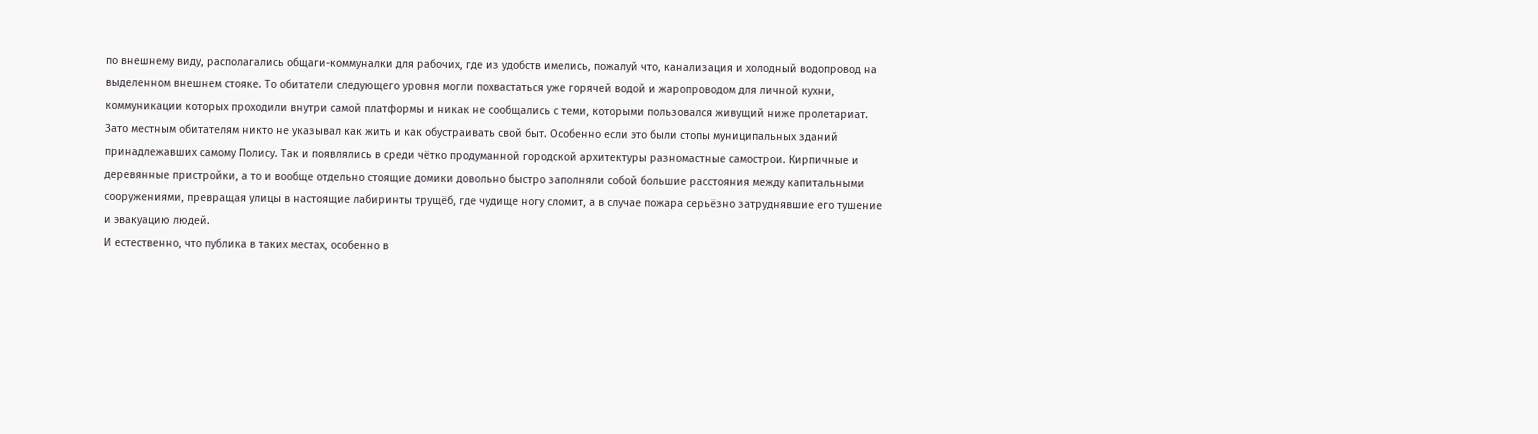по внешнему виду, располагались общаги-коммуналки для рабочих, где из удобств имелись, пожалуй что, канализация и холодный водопровод на выделенном внешнем стояке. То обитатели следующего уровня могли похвастаться уже горячей водой и жаропроводом для личной кухни, коммуникации которых проходили внутри самой платформы и никак не сообщались с теми, которыми пользовался живущий ниже пролетариат.
Зато местным обитателям никто не указывал как жить и как обустраивать свой быт. Особенно если это были стопы муниципальных зданий принадлежавших самому Полису. Так и появлялись в среди чётко продуманной городской архитектуры разномастные самострои. Кирпичные и деревянные пристройки, а то и вообще отдельно стоящие домики довольно быстро заполняли собой большие расстояния между капитальными сооружениями, превращая улицы в настоящие лабиринты трущёб, где чудище ногу сломит, а в случае пожара серьёзно затруднявшие его тушение и эвакуацию людей.
И естественно, что публика в таких местах, особенно в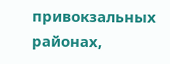привокзальных районах,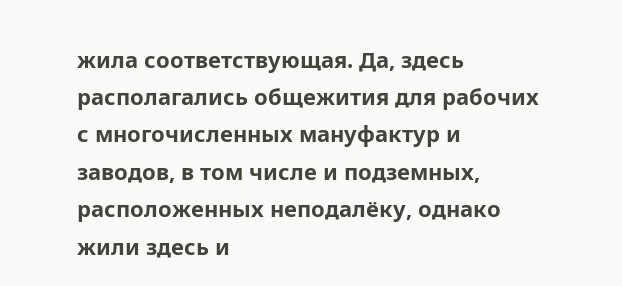жила соответствующая. Да, здесь располагались общежития для рабочих с многочисленных мануфактур и заводов, в том числе и подземных, расположенных неподалёку, однако жили здесь и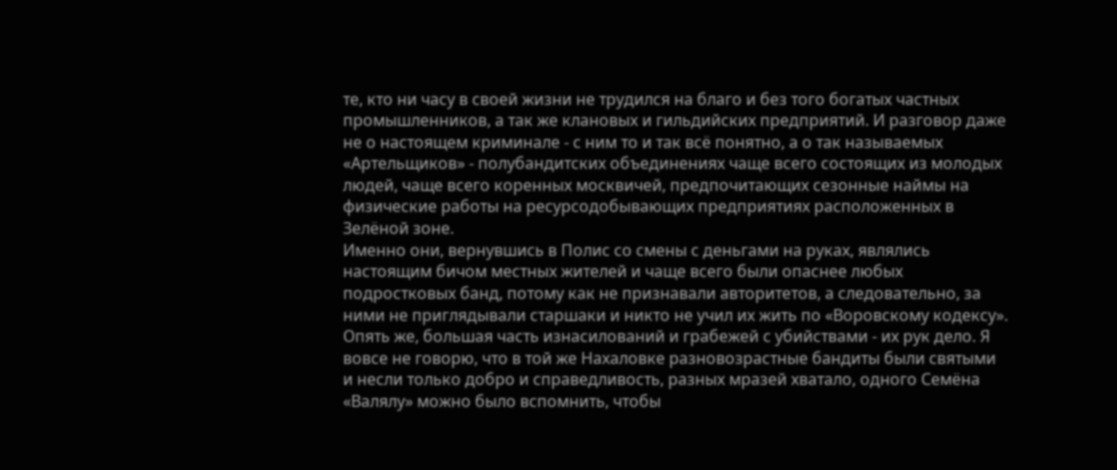те, кто ни часу в своей жизни не трудился на благо и без того богатых частных промышленников, а так же клановых и гильдийских предприятий. И разговор даже не о настоящем криминале - с ним то и так всё понятно, а о так называемых «Артельщиков» - полубандитских объединениях чаще всего состоящих из молодых людей, чаще всего коренных москвичей, предпочитающих сезонные наймы на физические работы на ресурсодобывающих предприятиях расположенных в Зелёной зоне.
Именно они, вернувшись в Полис со смены с деньгами на руках, являлись настоящим бичом местных жителей и чаще всего были опаснее любых подростковых банд, потому как не признавали авторитетов, а следовательно, за ними не приглядывали старшаки и никто не учил их жить по «Воровскому кодексу». Опять же, большая часть изнасилований и грабежей с убийствами - их рук дело. Я вовсе не говорю, что в той же Нахаловке разновозрастные бандиты были святыми и несли только добро и справедливость, разных мразей хватало, одного Семёна «Валялу» можно было вспомнить, чтобы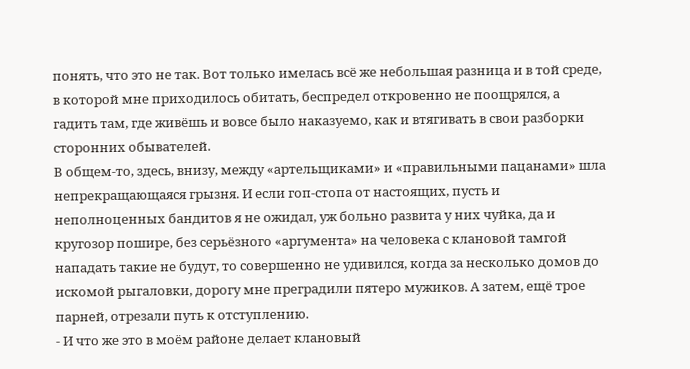понять, что это не так. Вот только имелась всё же небольшая разница и в той среде, в которой мне приходилось обитать, беспредел откровенно не поощрялся, а гадить там, где живёшь и вовсе было наказуемо, как и втягивать в свои разборки сторонних обывателей.
В общем-то, здесь, внизу, между «артельщиками» и «правильными пацанами» шла непрекращающаяся грызня. И если гоп-стопа от настоящих, пусть и неполноценных бандитов я не ожидал, уж больно развита у них чуйка, да и кругозор пошире, без серьёзного «аргумента» на человека с клановой тамгой нападать такие не будут, то совершенно не удивился, когда за несколько домов до искомой рыгаловки, дорогу мне преградили пятеро мужиков. А затем, ещё трое парней, отрезали путь к отступлению.
- И что же это в моём районе делает клановый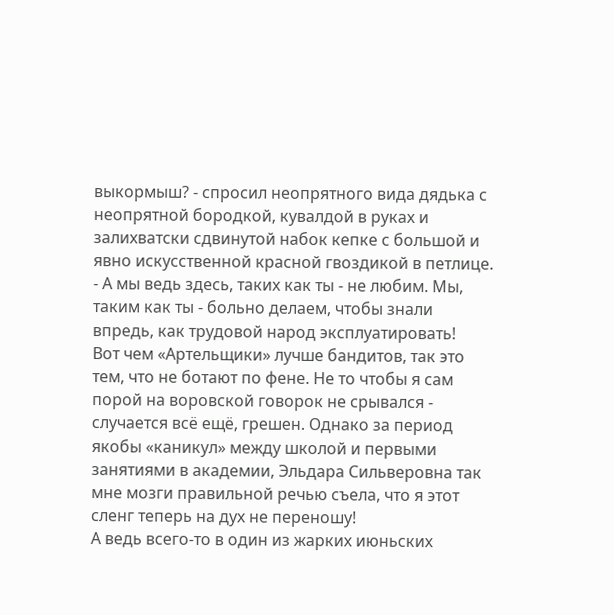выкормыш? - спросил неопрятного вида дядька с неопрятной бородкой, кувалдой в руках и залихватски сдвинутой набок кепке с большой и явно искусственной красной гвоздикой в петлице. - А мы ведь здесь, таких как ты - не любим. Мы, таким как ты - больно делаем, чтобы знали впредь, как трудовой народ эксплуатировать!
Вот чем «Артельщики» лучше бандитов, так это тем, что не ботают по фене. Не то чтобы я сам порой на воровской говорок не срывался - случается всё ещё, грешен. Однако за период якобы «каникул» между школой и первыми занятиями в академии, Эльдара Сильверовна так мне мозги правильной речью съела, что я этот сленг теперь на дух не переношу!
А ведь всего-то в один из жарких июньских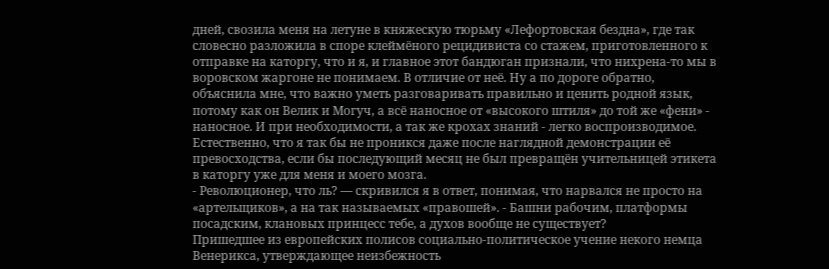дней, свозила меня на летуне в княжескую тюрьму «Лефортовская бездна», где так словесно разложила в споре клеймёного рецидивиста со стажем, приготовленного к отправке на каторгу, что и я, и главное этот бандюган признали, что нихрена-то мы в воровском жаргоне не понимаем. В отличие от неё. Ну а по дороге обратно, объяснила мне, что важно уметь разговаривать правильно и ценить родной язык, потому как он Велик и Могуч, а всё наносное от «высокого штиля» до той же «фени» - наносное. И при необходимости, а так же крохах знаний - легко воспроизводимое. Естественно, что я так бы не проникся даже после наглядной демонстрации её превосходства, если бы последующий месяц не был превращён учительницей этикета в каторгу уже для меня и моего мозга.
- Революционер, что ль? — скривился я в ответ, понимая, что нарвался не просто на «артельщиков», а на так называемых «правошей». - Башни рабочим, платформы посадским, клановых принцесс тебе, а духов вообще не существует?
Пришедшее из европейских полисов социально-политическое учение некого немца Венерикса, утверждающее неизбежность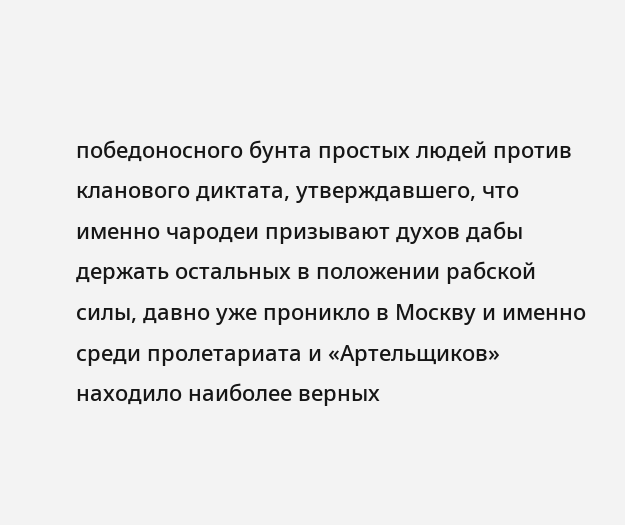победоносного бунта простых людей против кланового диктата, утверждавшего, что именно чародеи призывают духов дабы держать остальных в положении рабской силы, давно уже проникло в Москву и именно среди пролетариата и «Артельщиков» находило наиболее верных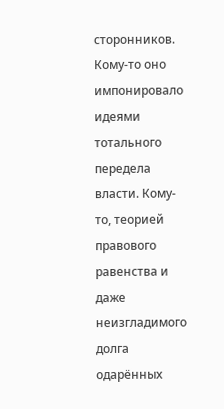сторонников. Кому-то оно импонировало идеями тотального передела власти. Кому-то, теорией правового равенства и даже неизгладимого долга одарённых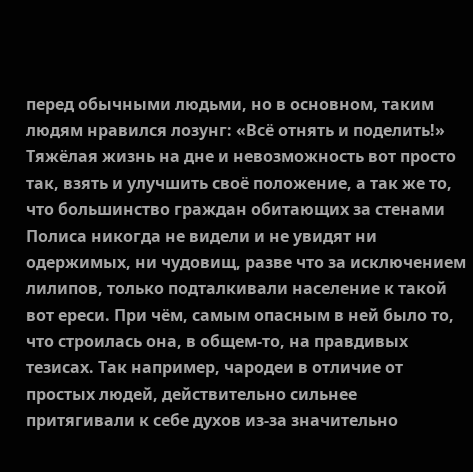перед обычными людьми, но в основном, таким людям нравился лозунг: «Всё отнять и поделить!»
Тяжёлая жизнь на дне и невозможность вот просто так, взять и улучшить своё положение, а так же то, что большинство граждан обитающих за стенами Полиса никогда не видели и не увидят ни одержимых, ни чудовищ, разве что за исключением лилипов, только подталкивали население к такой вот ереси. При чём, самым опасным в ней было то, что строилась она, в общем-то, на правдивых тезисах. Так например, чародеи в отличие от простых людей, действительно сильнее притягивали к себе духов из-за значительно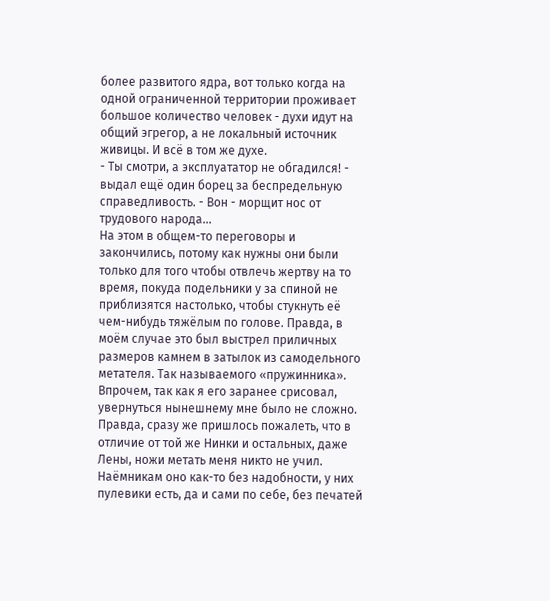более развитого ядра, вот только когда на одной ограниченной территории проживает большое количество человек - духи идут на общий эгрегор, а не локальный источник живицы. И всё в том же духе.
- Ты смотри, а эксплуататор не обгадился! - выдал ещё один борец за беспредельную справедливость. - Вон - морщит нос от трудового народа...
На этом в общем-то переговоры и закончились, потому как нужны они были только для того чтобы отвлечь жертву на то время, покуда подельники у за спиной не приблизятся настолько, чтобы стукнуть её чем-нибудь тяжёлым по голове. Правда, в моём случае это был выстрел приличных размеров камнем в затылок из самодельного метателя. Так называемого «пружинника».
Впрочем, так как я его заранее срисовал, увернуться нынешнему мне было не сложно. Правда, сразу же пришлось пожалеть, что в отличие от той же Нинки и остальных, даже Лены, ножи метать меня никто не учил. Наёмникам оно как-то без надобности, у них пулевики есть, да и сами по себе, без печатей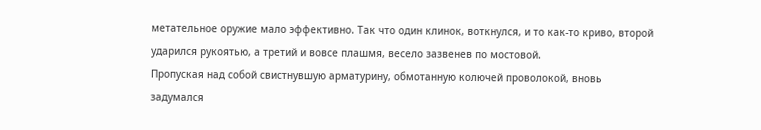метательное оружие мало эффективно. Так что один клинок, воткнулся, и то как-то криво, второй ударился рукоятью, а третий и вовсе плашмя, весело зазвенев по мостовой.
Пропуская над собой свистнувшую арматурину, обмотанную колючей проволокой, вновь задумался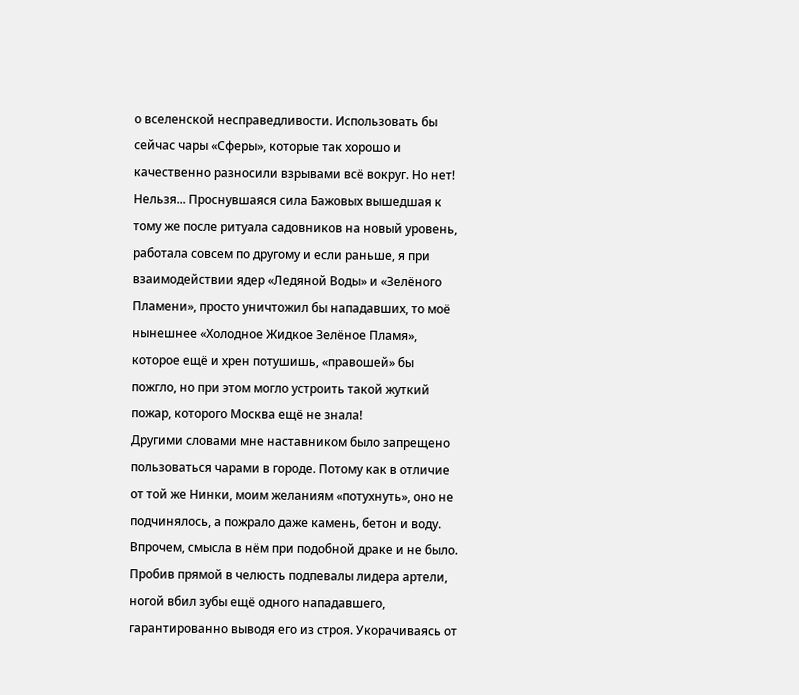о вселенской несправедливости. Использовать бы сейчас чары «Сферы», которые так хорошо и качественно разносили взрывами всё вокруг. Но нет! Нельзя... Проснувшаяся сила Бажовых вышедшая к тому же после ритуала садовников на новый уровень, работала совсем по другому и если раньше, я при взаимодействии ядер «Ледяной Воды» и «Зелёного Пламени», просто уничтожил бы нападавших, то моё нынешнее «Холодное Жидкое Зелёное Пламя», которое ещё и хрен потушишь, «правошей» бы пожгло, но при этом могло устроить такой жуткий пожар, которого Москва ещё не знала!
Другими словами мне наставником было запрещено пользоваться чарами в городе. Потому как в отличие от той же Нинки, моим желаниям «потухнуть», оно не подчинялось, а пожрало даже камень, бетон и воду.
Впрочем, смысла в нём при подобной драке и не было. Пробив прямой в челюсть подпевалы лидера артели, ногой вбил зубы ещё одного нападавшего, гарантированно выводя его из строя. Укорачиваясь от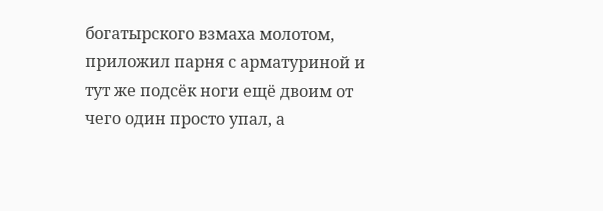богатырского взмаха молотом, приложил парня с арматуриной и тут же подсёк ноги ещё двоим от чего один просто упал, а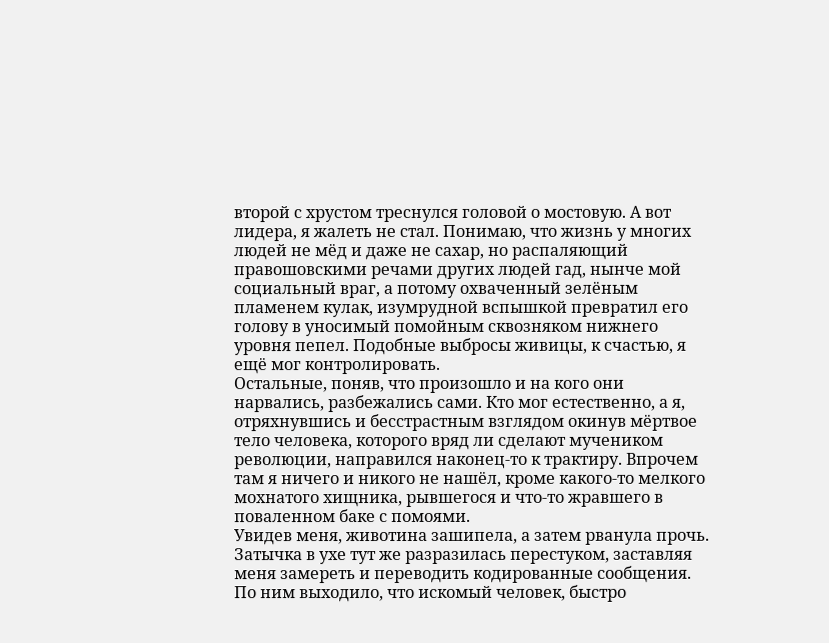второй с хрустом треснулся головой о мостовую. А вот лидера, я жалеть не стал. Понимаю, что жизнь у многих людей не мёд и даже не сахар, но распаляющий правошовскими речами других людей гад, нынче мой социальный враг, а потому охваченный зелёным пламенем кулак, изумрудной вспышкой превратил его голову в уносимый помойным сквозняком нижнего уровня пепел. Подобные выбросы живицы, к счастью, я ещё мог контролировать.
Остальные, поняв, что произошло и на кого они нарвались, разбежались сами. Кто мог естественно, а я, отряхнувшись и бесстрастным взглядом окинув мёртвое тело человека, которого вряд ли сделают мучеником революции, направился наконец-то к трактиру. Впрочем там я ничего и никого не нашёл, кроме какого-то мелкого мохнатого хищника, рывшегося и что-то жравшего в поваленном баке с помоями.
Увидев меня, животина зашипела, а затем рванула прочь. Затычка в ухе тут же разразилась перестуком, заставляя меня замереть и переводить кодированные сообщения. По ним выходило, что искомый человек, быстро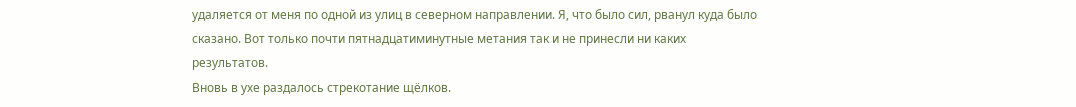удаляется от меня по одной из улиц в северном направлении. Я, что было сил, рванул куда было сказано. Вот только почти пятнадцатиминутные метания так и не принесли ни каких результатов.
Вновь в ухе раздалось стрекотание щёлков.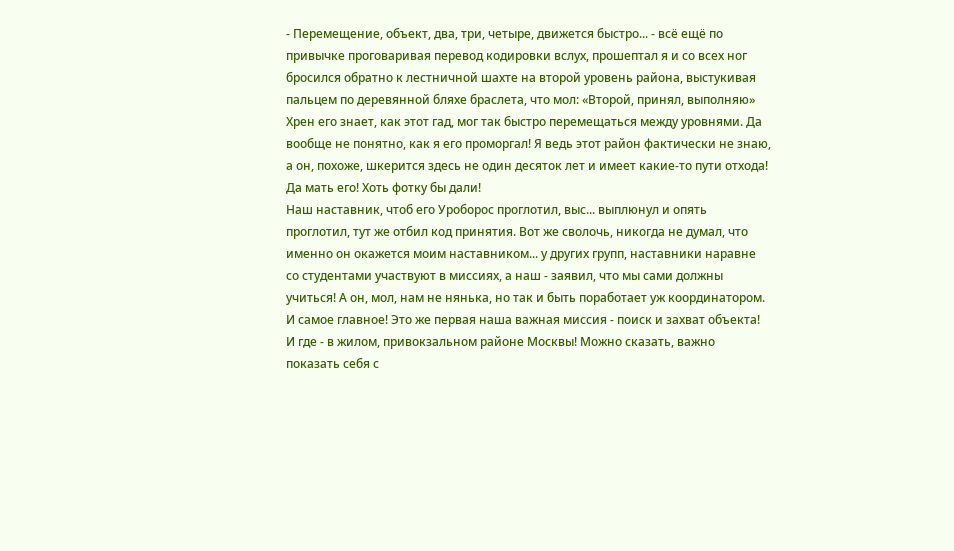- Перемещение, объект, два, три, четыре, движется быстро... - всё ещё по привычке проговаривая перевод кодировки вслух, прошептал я и со всех ног бросился обратно к лестничной шахте на второй уровень района, выстукивая пальцем по деревянной бляхе браслета, что мол: «Второй, принял, выполняю»
Хрен его знает, как этот гад, мог так быстро перемещаться между уровнями. Да вообще не понятно, как я его проморгал! Я ведь этот район фактически не знаю, а он, похоже, шкерится здесь не один десяток лет и имеет какие-то пути отхода! Да мать его! Хоть фотку бы дали!
Наш наставник, чтоб его Уроборос проглотил, выс... выплюнул и опять проглотил, тут же отбил код принятия. Вот же сволочь, никогда не думал, что именно он окажется моим наставником... у других групп, наставники наравне со студентами участвуют в миссиях, а наш - заявил, что мы сами должны учиться! А он, мол, нам не нянька, но так и быть поработает уж координатором.
И самое главное! Это же первая наша важная миссия - поиск и захват объекта! И где - в жилом, привокзальном районе Москвы! Можно сказать, важно показать себя с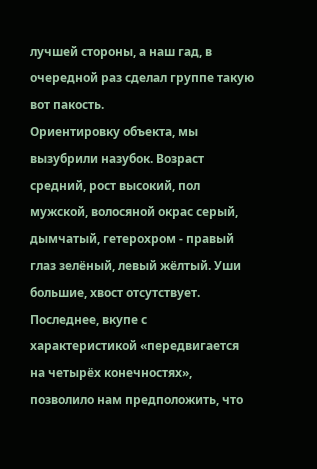лучшей стороны, а наш гад, в очередной раз сделал группе такую вот пакость.
Ориентировку объекта, мы вызубрили назубок. Возраст средний, рост высокий, пол мужской, волосяной окрас серый, дымчатый, гетерохром - правый глаз зелёный, левый жёлтый. Уши большие, хвост отсутствует. Последнее, вкупе с характеристикой «передвигается на четырёх конечностях», позволило нам предположить, что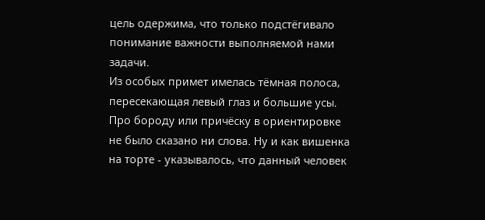цель одержима, что только подстёгивало понимание важности выполняемой нами задачи.
Из особых примет имелась тёмная полоса, пересекающая левый глаз и большие усы. Про бороду или причёску в ориентировке не было сказано ни слова. Ну и как вишенка на торте - указывалось, что данный человек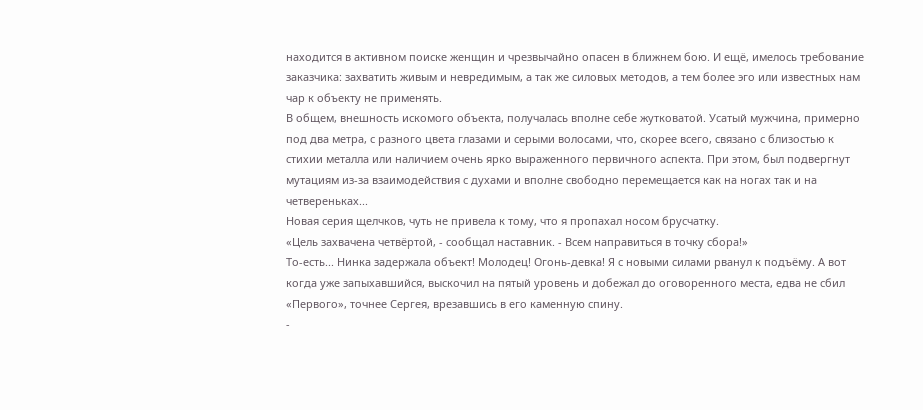находится в активном поиске женщин и чрезвычайно опасен в ближнем бою. И ещё, имелось требование заказчика: захватить живым и невредимым, а так же силовых методов, а тем более эго или известных нам чар к объекту не применять.
В общем, внешность искомого объекта, получалась вполне себе жутковатой. Усатый мужчина, примерно под два метра, с разного цвета глазами и серыми волосами, что, скорее всего, связано с близостью к стихии металла или наличием очень ярко выраженного первичного аспекта. При этом, был подвергнут мутациям из-за взаимодействия с духами и вполне свободно перемещается как на ногах так и на четвереньках...
Новая серия щелчков, чуть не привела к тому, что я пропахал носом брусчатку.
«Цель захвачена четвёртой, - сообщал наставник. - Всем направиться в точку сбора!»
То-есть... Нинка задержала объект! Молодец! Огонь-девка! Я с новыми силами рванул к подъёму. А вот когда уже запыхавшийся, выскочил на пятый уровень и добежал до оговоренного места, едва не сбил «Первого», точнее Сергея, врезавшись в его каменную спину.
-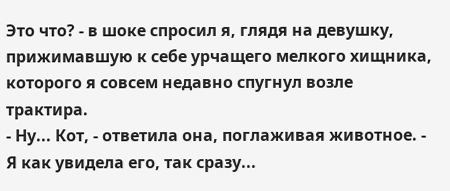Это что? - в шоке спросил я, глядя на девушку, прижимавшую к себе урчащего мелкого хищника, которого я совсем недавно спугнул возле трактира.
- Ну... Кот, - ответила она, поглаживая животное. - Я как увидела его, так сразу...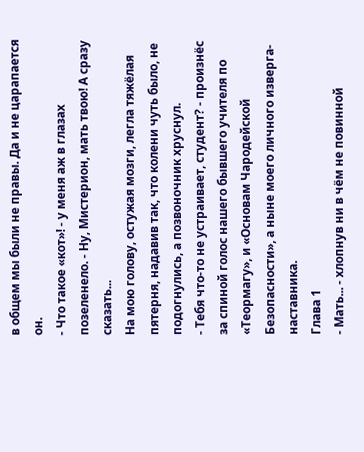в общем мы были не правы. Да и не царапается он.
- Что такое «кот»! - у меня аж в глазах позеленело. - Ну, Мистерион, мать твою! А сразу сказать...
На мою голову, остужая мозги, легла тяжёлая пятерня, надавив так, что колени чуть было, не подогнулись, а позвоночник хруснул.
- Тебя что-то не устраивает, студент? - произнёс за спиной голос нашего бывшего учителя по «Теормагу», и «Основам Чародейской Безопасности», а ныне моего личного изверга- наставника.
Глава 1
- Мать... - хлопнув ни в чём не повинной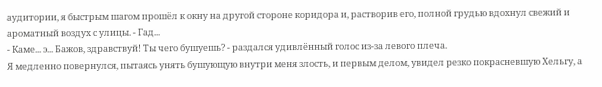аудитории, я быстрым шагом прошёл к окну на другой стороне коридора и, растворив его, полной грудью вдохнул свежий и ароматный воздух с улицы. - Гад...
- Каме... э... Бажов, здравствуй! Ты чего бушуешь? - раздался удивлённый голос из-за левого плеча.
Я медленно повернулся, пытаясь унять бушующую внутри меня злость, и первым делом, увидел резко покрасневшую Хельгу, а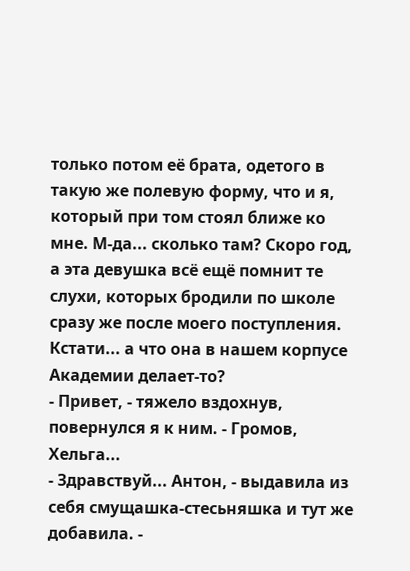только потом её брата, одетого в такую же полевую форму, что и я, который при том стоял ближе ко мне. М-да... сколько там? Скоро год, а эта девушка всё ещё помнит те слухи, которых бродили по школе сразу же после моего поступления. Кстати... а что она в нашем корпусе Академии делает-то?
- Привет, - тяжело вздохнув, повернулся я к ним. - Громов, Хельга...
- Здравствуй... Антон, - выдавила из себя смущашка-стесьняшка и тут же добавила. -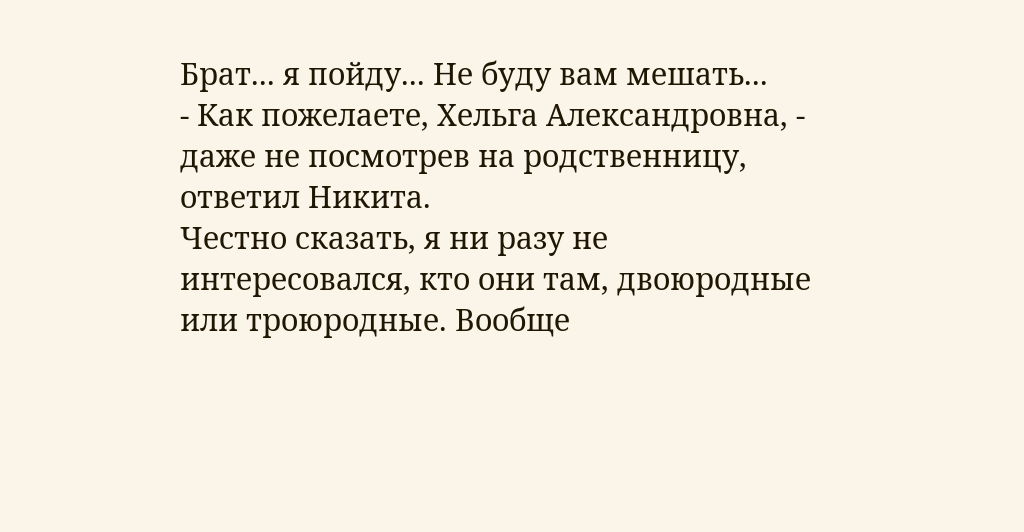Брат... я пойду... Не буду вам мешать...
- Как пожелаете, Хельга Александровна, - даже не посмотрев на родственницу, ответил Никита.
Честно сказать, я ни разу не интересовался, кто они там, двоюродные или троюродные. Вообще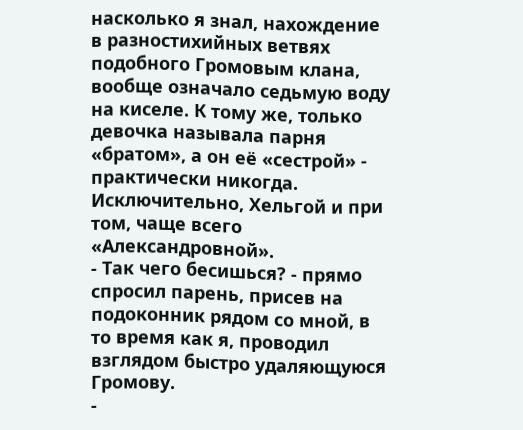насколько я знал, нахождение в разностихийных ветвях подобного Громовым клана, вообще означало седьмую воду на киселе. К тому же, только девочка называла парня «братом», а он её «сестрой» - практически никогда. Исключительно, Хельгой и при том, чаще всего «Александровной».
- Так чего бесишься? - прямо спросил парень, присев на подоконник рядом со мной, в то время как я, проводил взглядом быстро удаляющуюся Громову.
-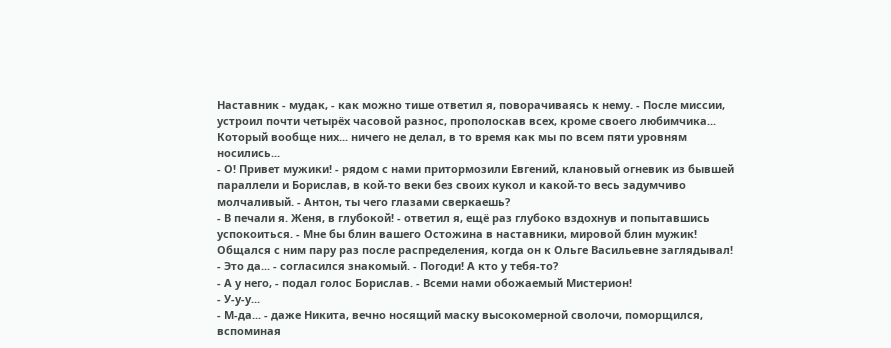Наставник - мудак, - как можно тише ответил я, поворачиваясь к нему. - После миссии, устроил почти четырёх часовой разнос, прополоскав всех, кроме своего любимчика... Который вообще них... ничего не делал, в то время как мы по всем пяти уровням носились...
- О! Привет мужики! - рядом с нами притормозили Евгений, клановый огневик из бывшей параллели и Борислав, в кой-то веки без своих кукол и какой-то весь задумчиво молчаливый. - Антон, ты чего глазами сверкаешь?
- В печали я. Женя, в глубокой! - ответил я, ещё раз глубоко вздохнув и попытавшись успокоиться. - Мне бы блин вашего Остожина в наставники, мировой блин мужик! Общался с ним пару раз после распределения, когда он к Ольге Васильевне заглядывал!
- Это да... - согласился знакомый. - Погоди! А кто у тебя-то?
- А у него, - подал голос Борислав. - Всеми нами обожаемый Мистерион!
- У-у-у...
- М-да... - даже Никита, вечно носящий маску высокомерной сволочи, поморщился, вспоминая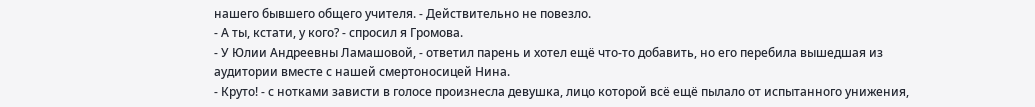нашего бывшего общего учителя. - Действительно не повезло.
- А ты, кстати, у кого? - спросил я Громова.
- У Юлии Андреевны Ламашовой, - ответил парень и хотел ещё что-то добавить, но его перебила вышедшая из аудитории вместе с нашей смертоносицей Нина.
- Круто! - с нотками зависти в голосе произнесла девушка, лицо которой всё ещё пылало от испытанного унижения,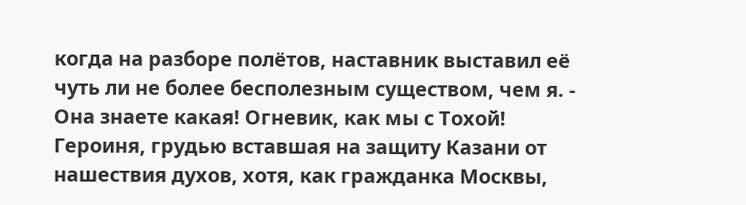когда на разборе полётов, наставник выставил её чуть ли не более бесполезным существом, чем я. - Она знаете какая! Огневик, как мы с Тохой! Героиня, грудью вставшая на защиту Казани от нашествия духов, хотя, как гражданка Москвы,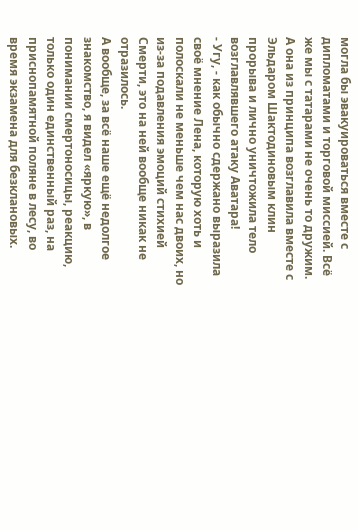могла бы эвакуироваться вместе с дипломатами и торговой миссией. Всё же мы с татарами не очень то дружим. А она из принципа возглавила вместе с Эльдаром Шактодиновым клин прорыва и лично уничтожила тело возглавлявшего атаку Аватара!
- Угу, - как обычно сдержано выразила своё мнение Лена, которую хоть и полоскали не меньше чем нас двоих, но из-за подавления эмоций стихией Смерти, это на ней вообще никак не отразилось.
А вообще, за всё наше ещё недолгое знакомство, я видел «яркую», в понимании смертоносицы, реакцию, только один единственный раз, на приснопамятной поляне в лесу, во время экзамена для безклановых.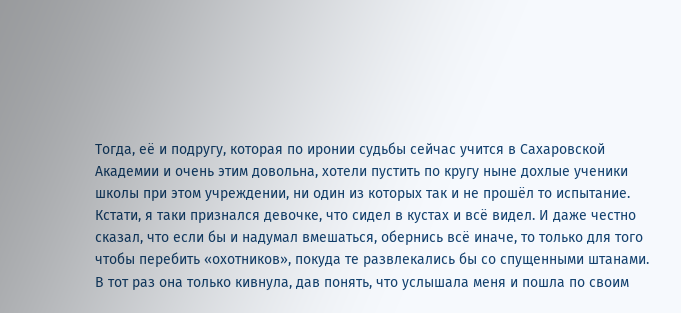Тогда, её и подругу, которая по иронии судьбы сейчас учится в Сахаровской Академии и очень этим довольна, хотели пустить по кругу ныне дохлые ученики школы при этом учреждении, ни один из которых так и не прошёл то испытание.
Кстати, я таки признался девочке, что сидел в кустах и всё видел. И даже честно сказал, что если бы и надумал вмешаться, обернись всё иначе, то только для того чтобы перебить «охотников», покуда те развлекались бы со спущенными штанами. В тот раз она только кивнула, дав понять, что услышала меня и пошла по своим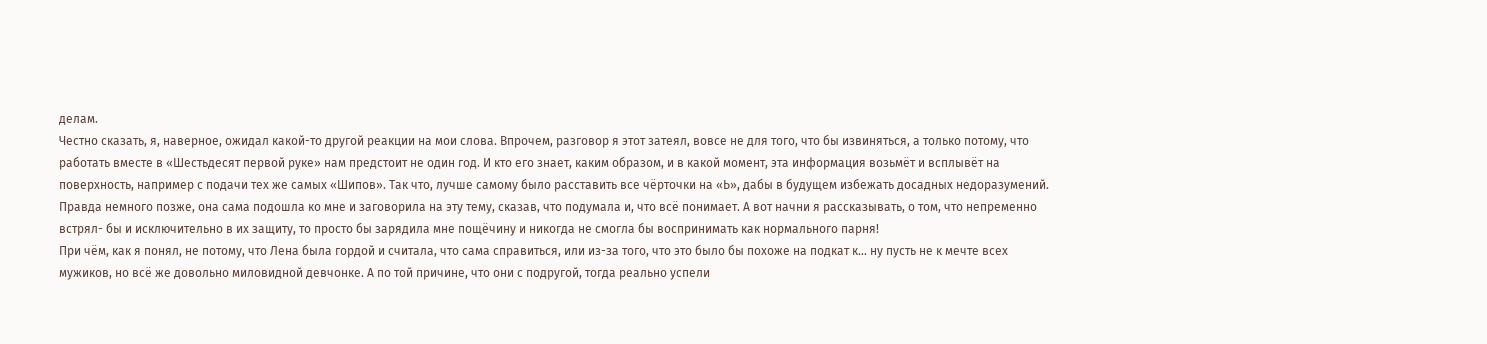делам.
Честно сказать, я, наверное, ожидал какой-то другой реакции на мои слова. Впрочем, разговор я этот затеял, вовсе не для того, что бы извиняться, а только потому, что работать вместе в «Шестьдесят первой руке» нам предстоит не один год. И кто его знает, каким образом, и в какой момент, эта информация возьмёт и всплывёт на поверхность, например с подачи тех же самых «Шипов». Так что, лучше самому было расставить все чёрточки на «Ь», дабы в будущем избежать досадных недоразумений.
Правда немного позже, она сама подошла ко мне и заговорила на эту тему, сказав, что подумала и, что всё понимает. А вот начни я рассказывать, о том, что непременно встрял- бы и исключительно в их защиту, то просто бы зарядила мне пощёчину и никогда не смогла бы воспринимать как нормального парня!
При чём, как я понял, не потому, что Лена была гордой и считала, что сама справиться, или из-за того, что это было бы похоже на подкат к... ну пусть не к мечте всех мужиков, но всё же довольно миловидной девчонке. А по той причине, что они с подругой, тогда реально успели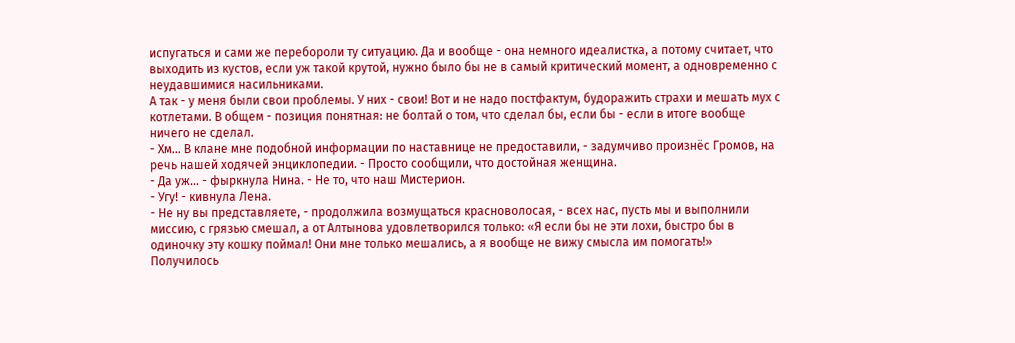испугаться и сами же перебороли ту ситуацию. Да и вообще - она немного идеалистка, а потому считает, что выходить из кустов, если уж такой крутой, нужно было бы не в самый критический момент, а одновременно с неудавшимися насильниками.
А так - у меня были свои проблемы. У них - свои! Вот и не надо постфактум, будоражить страхи и мешать мух с котлетами. В общем - позиция понятная: не болтай о том, что сделал бы, если бы - если в итоге вообще ничего не сделал.
- Хм... В клане мне подобной информации по наставнице не предоставили, - задумчиво произнёс Громов, на речь нашей ходячей энциклопедии. - Просто сообщили, что достойная женщина.
- Да уж... - фыркнула Нина. - Не то, что наш Мистерион.
- Угу! - кивнула Лена.
- Не ну вы представляете, - продолжила возмущаться красноволосая, - всех нас, пусть мы и выполнили миссию, с грязью смешал, а от Алтынова удовлетворился только: «Я если бы не эти лохи, быстро бы в одиночку эту кошку поймал! Они мне только мешались, а я вообще не вижу смысла им помогать!»
Получилось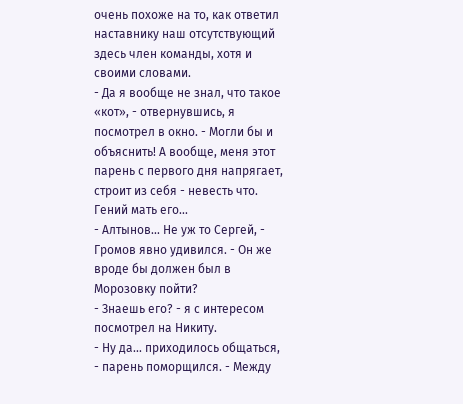очень похоже на то, как ответил наставнику наш отсутствующий здесь член команды, хотя и своими словами.
- Да я вообще не знал, что такое «кот», - отвернувшись, я посмотрел в окно. - Могли бы и объяснить! А вообще, меня этот парень с первого дня напрягает, строит из себя - невесть что. Гений мать его...
- Алтынов... Не уж то Сергей, - Громов явно удивился. - Он же вроде бы должен был в Морозовку пойти?
- Знаешь его? - я с интересом посмотрел на Никиту.
- Ну да... приходилось общаться, - парень поморщился. - Между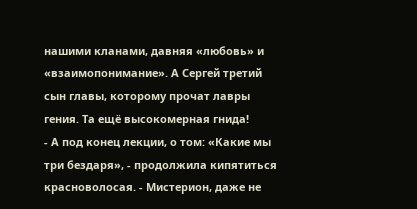нашими кланами, давняя «любовь» и «взаимопонимание». А Сергей третий сын главы, которому прочат лавры гения. Та ещё высокомерная гнида!
- А под конец лекции, о том: «Какие мы три бездаря», - продолжила кипятиться красноволосая. - Мистерион, даже не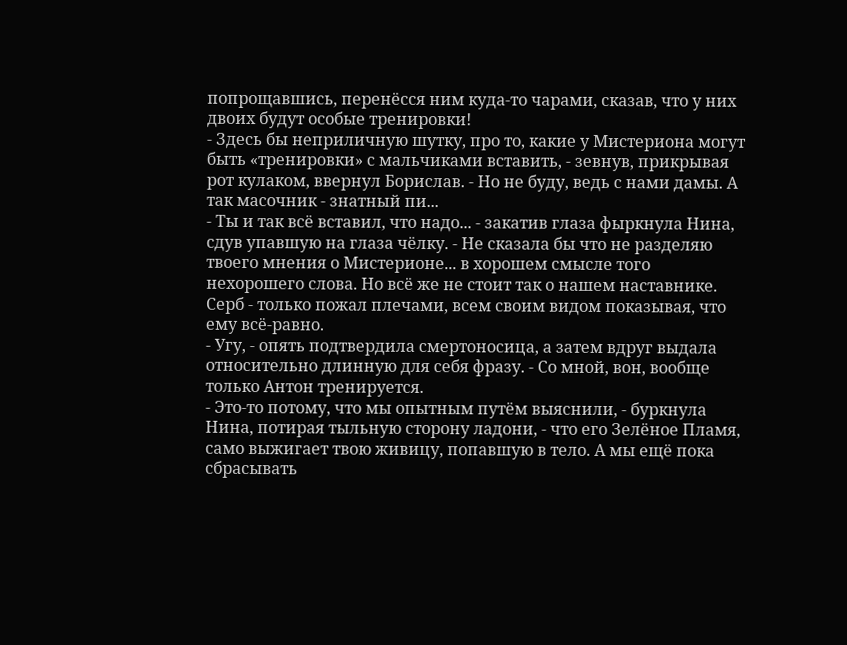попрощавшись, перенёсся ним куда-то чарами, сказав, что у них двоих будут особые тренировки!
- Здесь бы неприличную шутку, про то, какие у Мистериона могут быть «тренировки» с мальчиками вставить, - зевнув, прикрывая рот кулаком, ввернул Борислав. - Но не буду, ведь с нами дамы. А так масочник - знатный пи...
- Ты и так всё вставил, что надо... - закатив глаза фыркнула Нина, сдув упавшую на глаза чёлку. - Не сказала бы что не разделяю твоего мнения о Мистерионе... в хорошем смысле того нехорошего слова. Но всё же не стоит так о нашем наставнике.
Серб - только пожал плечами, всем своим видом показывая, что ему всё-равно.
- Угу, - опять подтвердила смертоносица, а затем вдруг выдала относительно длинную для себя фразу. - Со мной, вон, вообще только Антон тренируется.
- Это-то потому, что мы опытным путём выяснили, - буркнула Нина, потирая тыльную сторону ладони, - что его Зелёное Пламя, само выжигает твою живицу, попавшую в тело. А мы ещё пока сбрасывать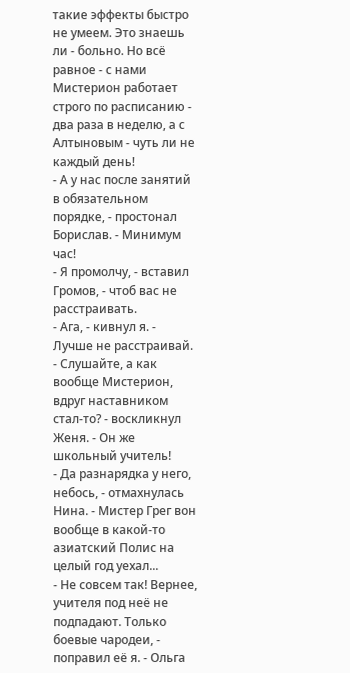такие эффекты быстро не умеем. Это знаешь ли - больно. Но всё равное - с нами Мистерион работает строго по расписанию - два раза в неделю, а с Алтыновым - чуть ли не каждый день!
- А у нас после занятий в обязательном порядке, - простонал Борислав. - Минимум час!
- Я промолчу, - вставил Громов, - чтоб вас не расстраивать.
- Ага, - кивнул я. - Лучше не расстраивай.
- Слушайте, а как вообще Мистерион, вдруг наставником стал-то? - воскликнул Женя. - Он же школьный учитель!
- Да разнарядка у него, небось, - отмахнулась Нина. - Мистер Грег вон вообще в какой-то азиатский Полис на целый год уехал...
- Не совсем так! Вернее, учителя под неё не подпадают. Только боевые чародеи, - поправил её я. - Ольга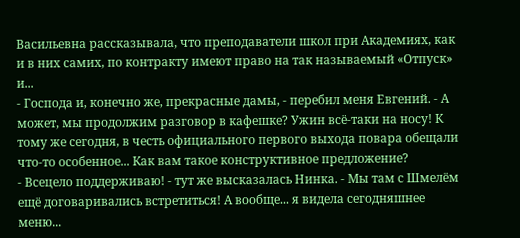Васильевна рассказывала, что преподаватели школ при Академиях, как и в них самих, по контракту имеют право на так называемый «Отпуск» и...
- Господа и, конечно же, прекрасные дамы, - перебил меня Евгений. - А может, мы продолжим разговор в кафешке? Ужин всё-таки на носу! К тому же сегодня, в честь официального первого выхода повара обещали что-то особенное... Как вам такое конструктивное предложение?
- Всецело поддерживаю! - тут же высказалась Нинка. - Мы там с Шмелём ещё договаривались встретиться! А вообще... я видела сегодняшнее меню...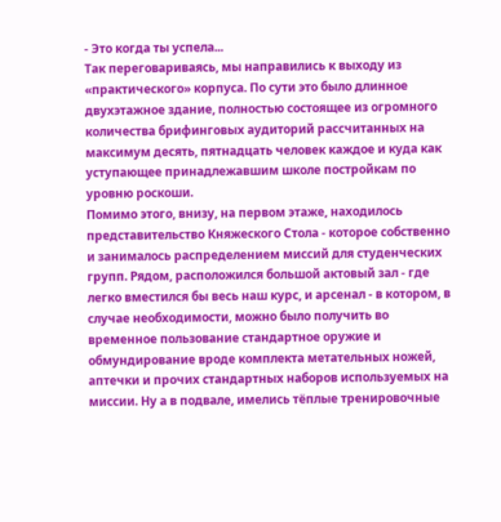- Это когда ты успела...
Так переговариваясь, мы направились к выходу из «практического» корпуса. По сути это было длинное двухэтажное здание, полностью состоящее из огромного количества брифинговых аудиторий рассчитанных на максимум десять, пятнадцать человек каждое и куда как уступающее принадлежавшим школе постройкам по уровню роскоши.
Помимо этого, внизу, на первом этаже, находилось представительство Княжеского Стола - которое собственно и занималось распределением миссий для студенческих групп. Рядом, расположился большой актовый зал - где легко вместился бы весь наш курс, и арсенал - в котором, в случае необходимости, можно было получить во временное пользование стандартное оружие и обмундирование вроде комплекта метательных ножей, аптечки и прочих стандартных наборов используемых на миссии. Ну а в подвале, имелись тёплые тренировочные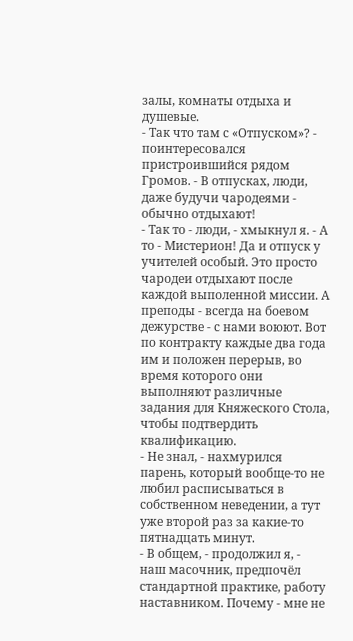залы, комнаты отдыха и душевые.
- Так что там с «Отпуском»? - поинтересовался пристроившийся рядом Громов. - В отпусках, люди, даже будучи чародеями - обычно отдыхают!
- Так то - люди, - хмыкнул я. - А то - Мистерион! Да и отпуск у учителей особый. Это просто чародеи отдыхают после каждой выполенной миссии. А преподы - всегда на боевом дежурстве - с нами воюют. Вот по контракту каждые два года им и положен перерыв, во время которого они выполняют различные задания для Княжеского Стола, чтобы подтвердить квалификацию.
- Не знал, - нахмурился парень, который вообще-то не любил расписываться в собственном неведении, а тут уже второй раз за какие-то пятнадцать минут.
- В общем, - продолжил я, - наш масочник, предпочёл стандартной практике, работу наставником. Почему - мне не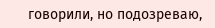говорили, но подозреваю,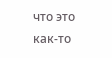что это как-то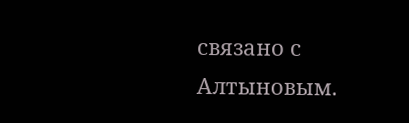связано с Алтыновым.